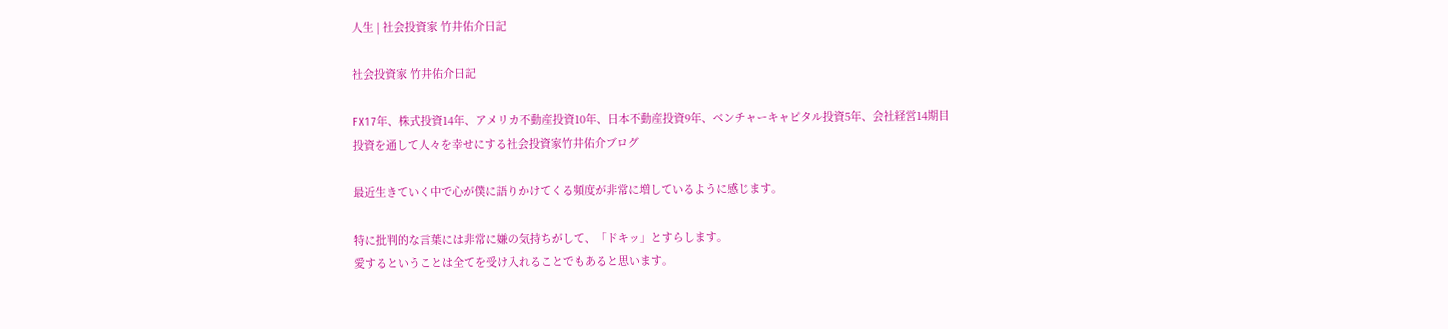人生 | 社会投資家 竹井佑介日記

社会投資家 竹井佑介日記

FX17年、株式投資14年、アメリカ不動産投資10年、日本不動産投資9年、ベンチャーキャピタル投資5年、会社経営14期目
投資を通して人々を幸せにする社会投資家竹井佑介ブログ

最近生きていく中で心が僕に語りかけてくる頻度が非常に増しているように感じます。

特に批判的な言葉には非常に嫌の気持ちがして、「ドキッ」とすらします。
愛するということは全てを受け入れることでもあると思います。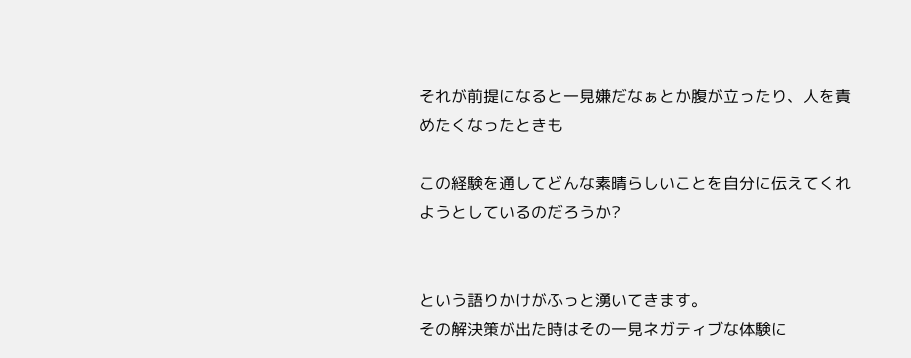それが前提になると一見嫌だなぁとか腹が立ったり、人を責めたくなったときも

この経験を通してどんな素晴らしいことを自分に伝えてくれようとしているのだろうか?


という語りかけがふっと湧いてきます。
その解決策が出た時はその一見ネガティブな体験に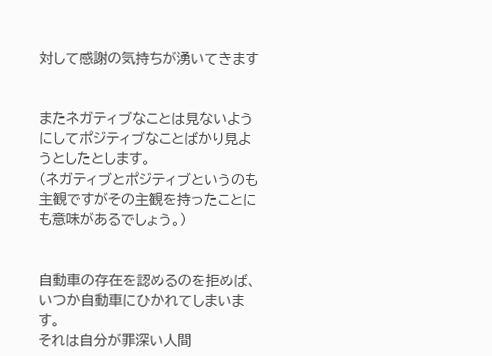対して感謝の気持ちが湧いてきます


またネガティブなことは見ないようにしてポジティブなことばかり見ようとしたとします。
(ネガティブとポジティブというのも主観ですがその主観を持ったことにも意味があるでしょう。)


自動車の存在を認めるのを拒めば、いつか自動車にひかれてしまいます。
それは自分が罪深い人間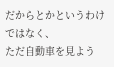だからとかというわけではなく、
ただ自動車を見よう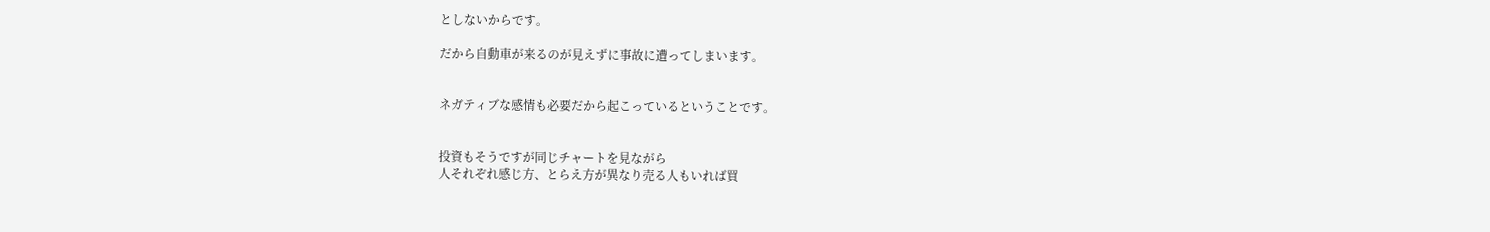としないからです。

だから自動車が来るのが見えずに事故に遭ってしまいます。


ネガティブな感情も必要だから起こっているということです。


投資もそうですが同じチャートを見ながら
人それぞれ感じ方、とらえ方が異なり売る人もいれば買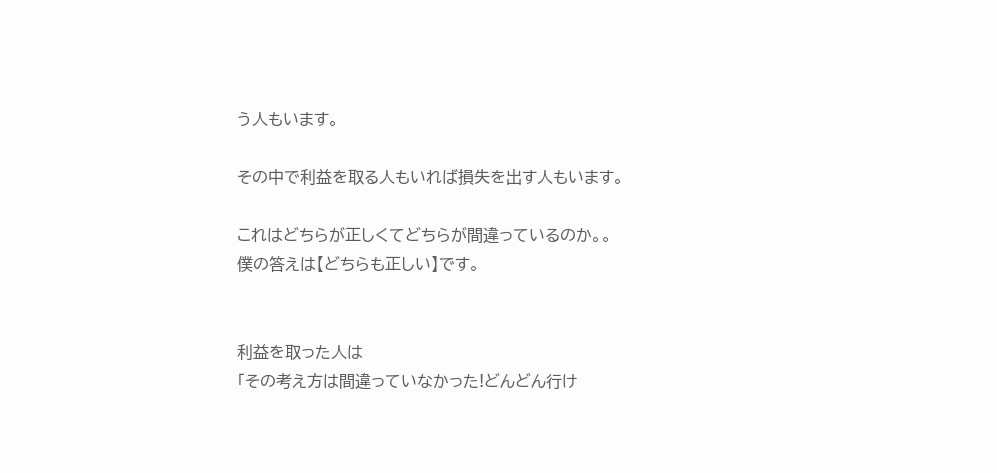う人もいます。

その中で利益を取る人もいれば損失を出す人もいます。

これはどちらが正しくてどちらが間違っているのか。。
僕の答えは【どちらも正しい】です。


利益を取った人は
「その考え方は間違っていなかった!どんどん行け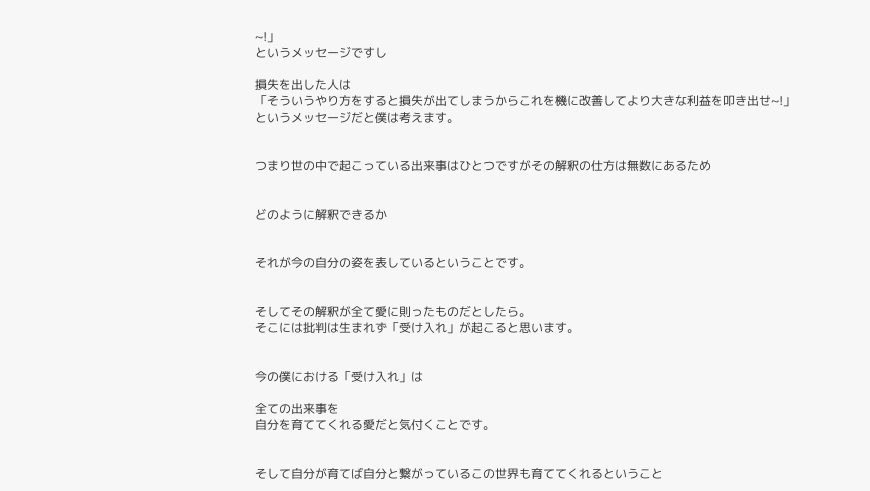~!」
というメッセージですし

損失を出した人は
「そういうやり方をすると損失が出てしまうからこれを機に改善してより大きな利益を叩き出せ~!」
というメッセージだと僕は考えます。


つまり世の中で起こっている出来事はひとつですがその解釈の仕方は無数にあるため


どのように解釈できるか


それが今の自分の姿を表しているということです。


そしてその解釈が全て愛に則ったものだとしたら。
そこには批判は生まれず「受け入れ」が起こると思います。


今の僕における「受け入れ」は

全ての出来事を
自分を育ててくれる愛だと気付くことです。


そして自分が育てば自分と繋がっているこの世界も育ててくれるということ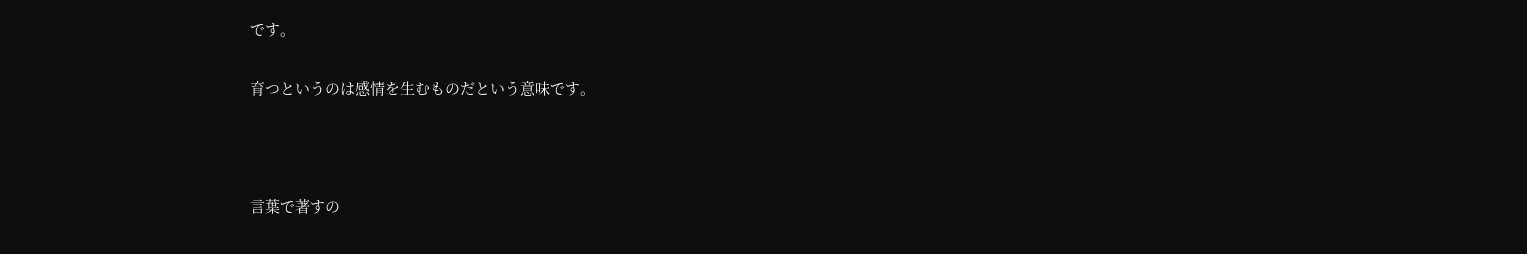です。

育つというのは感情を生むものだという意味です。



言葉で著すの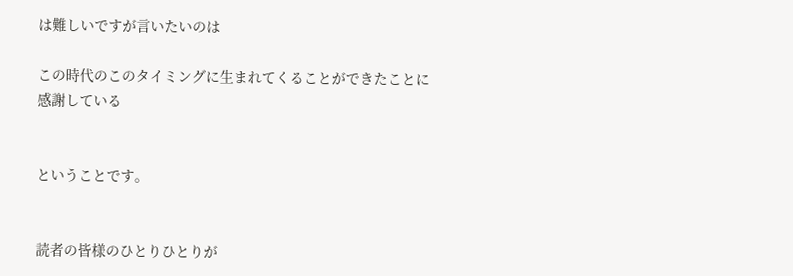は難しいですが言いたいのは

この時代のこのタイミングに生まれてくることができたことに
感謝している


ということです。


読者の皆様のひとりひとりが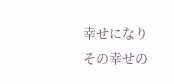幸せになり
その幸せの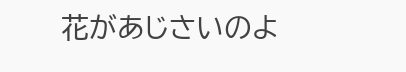花があじさいのよ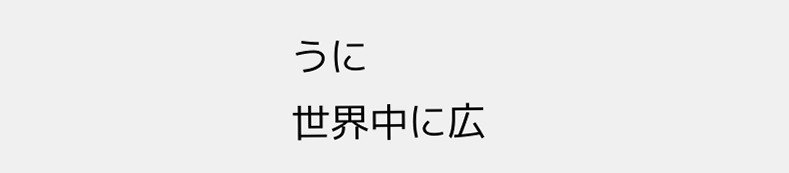うに
世界中に広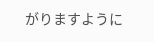がりますように